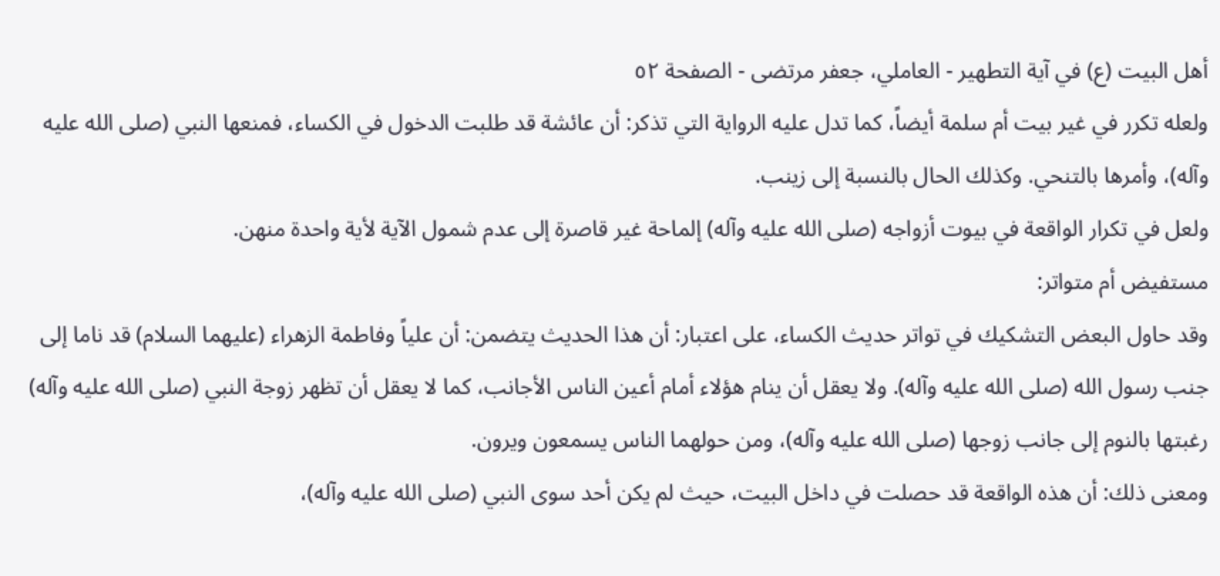أهل البيت (ع) في آية التطهير - العاملي، جعفر مرتضى - الصفحة ٥٢
ولعله تكرر في غير بيت أم سلمة أيضاً، كما تدل عليه الرواية التي تذكر: أن عائشة قد طلبت الدخول في الكساء، فمنعها النبي (صلى الله عليه وآله)، وأمرها بالتنحي. وكذلك الحال بالنسبة إلى زينب.
ولعل في تكرار الواقعة في بيوت أزواجه (صلى الله عليه وآله) إلماحة غير قاصرة إلى عدم شمول الآية لأية واحدة منهن.
مستفيض أم متواتر:
وقد حاول البعض التشكيك في تواتر حديث الكساء، على اعتبار: أن هذا الحديث يتضمن: أن علياً وفاطمة الزهراء (عليهما السلام) قد ناما إلى جنب رسول الله (صلى الله عليه وآله). ولا يعقل أن ينام هؤلاء أمام أعين الناس الأجانب، كما لا يعقل أن تظهر زوجة النبي (صلى الله عليه وآله) رغبتها بالنوم إلى جانب زوجها (صلى الله عليه وآله)، ومن حولهما الناس يسمعون ويرون.
ومعنى ذلك: أن هذه الواقعة قد حصلت في داخل البيت، حيث لم يكن أحد سوى النبي (صلى الله عليه وآله)،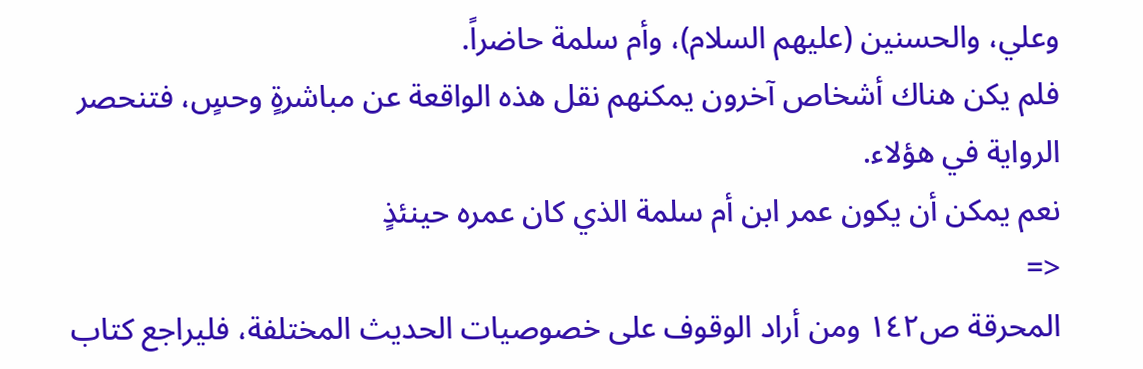وعلي، والحسنين (عليهم السلام)، وأم سلمة حاضراً.
فلم يكن هناك أشخاص آخرون يمكنهم نقل هذه الواقعة عن مباشرةٍ وحسٍ، فتنحصر الرواية في هؤلاء.
نعم يمكن أن يكون عمر ابن أم سلمة الذي كان عمره حينئذٍ
<=
المحرقة ص١٤٢ ومن أراد الوقوف على خصوصيات الحديث المختلفة، فليراجع كتاب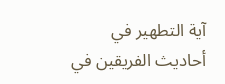آية التطهير في أحاديث الفريقين في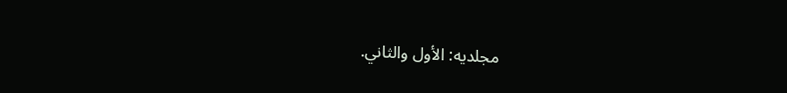مجلديه: الأول والثاني.